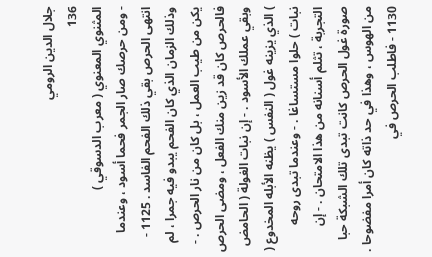جلال الدين الرومي
136
المثنوي المعنوي ( معرب الدسوقي )
- ومن حرصك صار الجمر فحما أسود ، وعندما انتهى الحرص بقي ذلك الفحم الفاسد . 1125 - وذلك الزمان الذي كان الفحم يبدو فيه جمرا ، لم يكن من طيب العمل ، بل كان من نار الحرص . - فالحرص كان قد زين منك الفعل ، ومضى الحرص وبقي عملك الأسود . - إن نبات الغولة ( الحامض ) الذي يزينه غول ( النفس ) يظنه الأبله المخدوع ( نبات ) حلوا مستساغا . - وعندما تبدى روحه التجربة ، تثلم أسنانه من هذا الامتحان . - إن صورة غول الحرص كانت تبدى تلك الشبكة حبا من الهوس ، وهذا في حد ذاته كان أمرا مفضوحا . 1130 - فاطلب الحرص في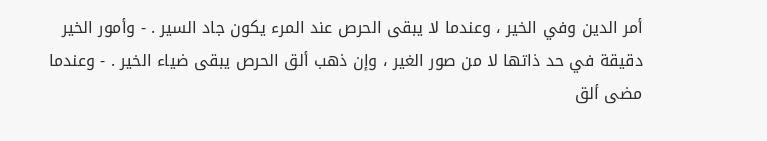أمر الدين وفي الخير ، وعندما لا يبقى الحرص عند المرء يكون جاد السير . - وأمور الخير دقيقة في حد ذاتها لا من صور الغير ، وإن ذهب ألق الحرص يبقى ضياء الخير . - وعندما مضى ألق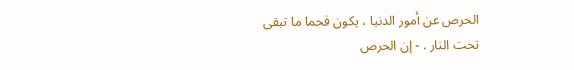الحرص عن أمور الدنيا ، يكون فحما ما تبقى تحت النار . - إن الحرص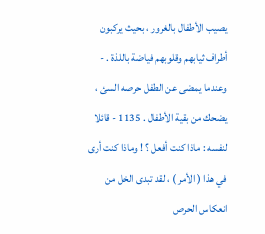يصيب الأطفال بالغرور ، بحيث يركبون أطراف ثيابهم وقلوبهم فياضة باللذة . - وعندما يمضى عن الطفل حرصه السئ ، يضحك من بقية الأطفال . 1135 - قائلا لنفسه : ماذا كنت أفعل ؟ ! وماذا كنت أرى في هذا ( الأمر ) ، لقد تبدى الخل من انعكاس الحرص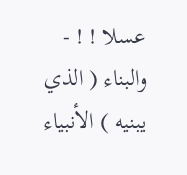عسلا ! ! - والبناء ( الذي يبنيه ) الأنبياء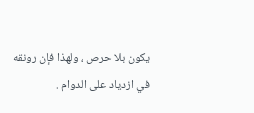يكون بلا حرص ، ولهذا فإن رونقه في ازدياد على الدوام .